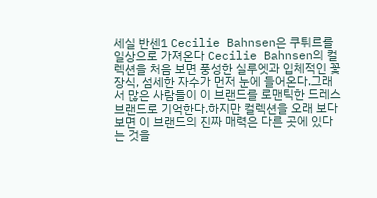세실 반센1 Cecilie Bahnsen은 쿠튀르를 일상으로 가져온다 Cecilie Bahnsen의 컬렉션을 처음 보면 풍성한 실루엣과 입체적인 꽃 장식, 섬세한 자수가 먼저 눈에 들어온다.그래서 많은 사람들이 이 브랜드를 로맨틱한 드레스 브랜드로 기억한다.하지만 컬렉션을 오래 보다 보면 이 브랜드의 진짜 매력은 다른 곳에 있다는 것을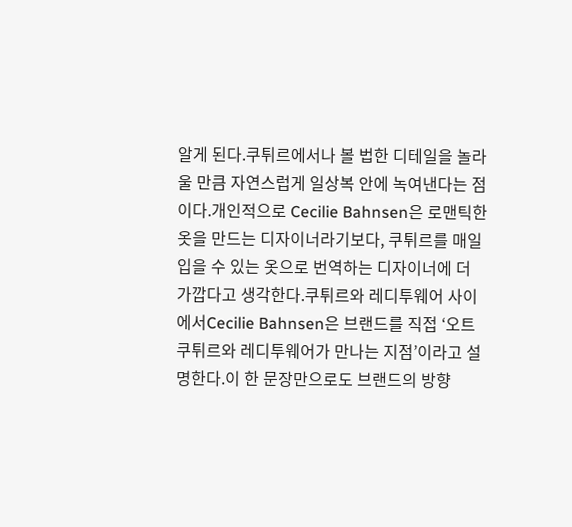알게 된다.쿠튀르에서나 볼 법한 디테일을 놀라울 만큼 자연스럽게 일상복 안에 녹여낸다는 점이다.개인적으로 Cecilie Bahnsen은 로맨틱한 옷을 만드는 디자이너라기보다, 쿠튀르를 매일 입을 수 있는 옷으로 번역하는 디자이너에 더 가깝다고 생각한다.쿠튀르와 레디투웨어 사이에서Cecilie Bahnsen은 브랜드를 직접 ‘오트쿠튀르와 레디투웨어가 만나는 지점’이라고 설명한다.이 한 문장만으로도 브랜드의 방향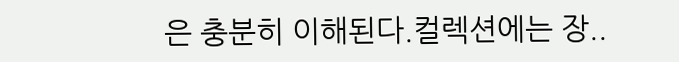은 충분히 이해된다.컬렉션에는 장..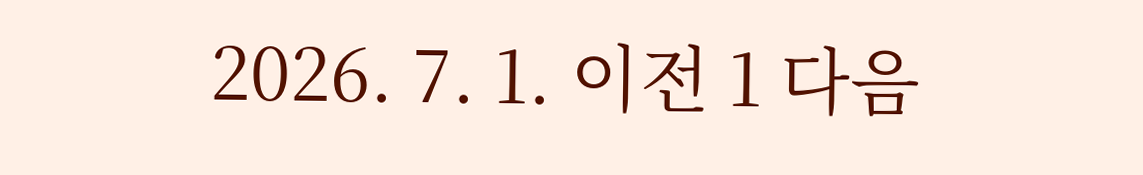2026. 7. 1. 이전 1 다음